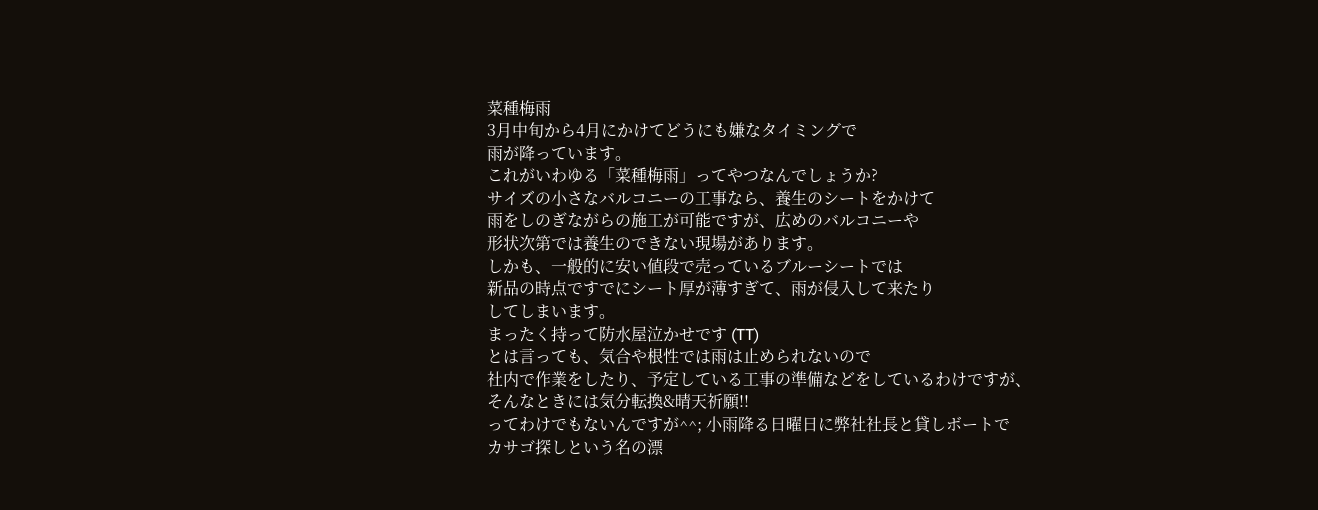菜種梅雨
3月中旬から4月にかけてどうにも嫌なタイミングで
雨が降っています。
これがいわゆる「菜種梅雨」ってやつなんでしょうか?
サイズの小さなバルコニーの工事なら、養生のシートをかけて
雨をしのぎながらの施工が可能ですが、広めのバルコニーや
形状次第では養生のできない現場があります。
しかも、一般的に安い値段で売っているブルーシートでは
新品の時点ですでにシート厚が薄すぎて、雨が侵入して来たり
してしまいます。
まったく持って防水屋泣かせです (TT)
とは言っても、気合や根性では雨は止められないので
社内で作業をしたり、予定している工事の準備などをしているわけですが、
そんなときには気分転換&晴天祈願!!
ってわけでもないんですが^^; 小雨降る日曜日に弊社社長と貸しボートで
カサゴ探しという名の漂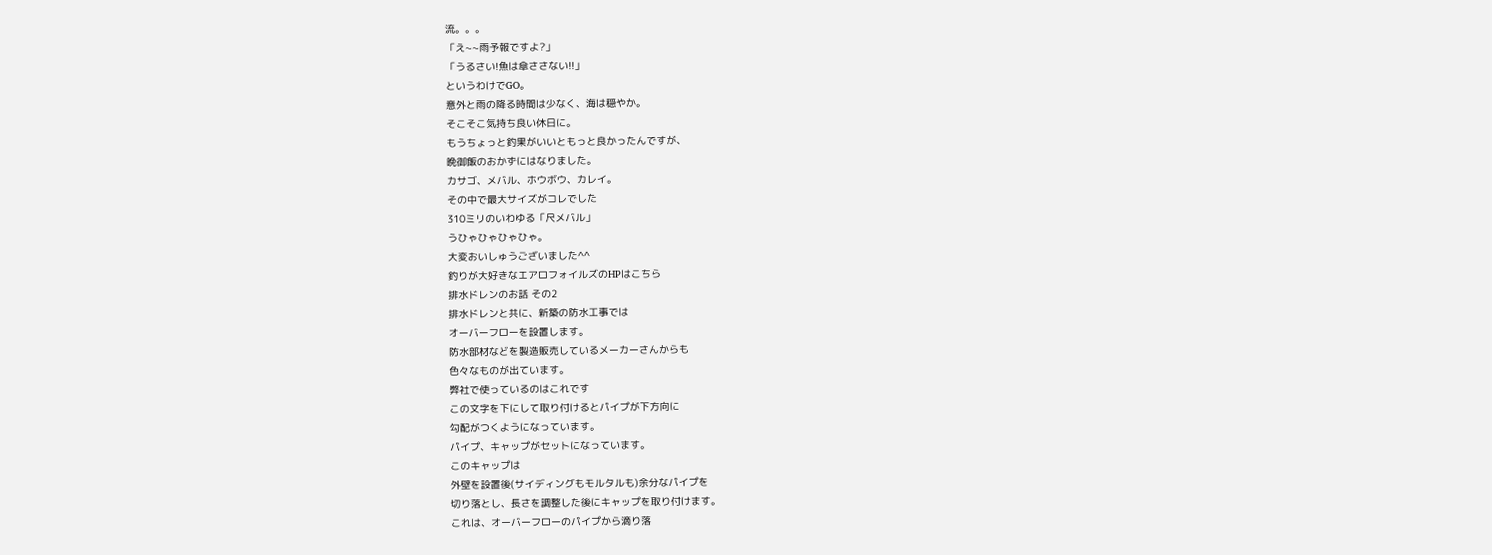流。。。
「え~~雨予報ですよ?」
「うるさい!魚は傘ささない!!」
というわけでGO。
意外と雨の降る時間は少なく、海は穏やか。
そこそこ気持ち良い休日に。
もうちょっと釣果がいいともっと良かったんですが、
晩御飯のおかずにはなりました。
カサゴ、メバル、ホウボウ、カレイ。
その中で最大サイズがコレでした
310ミリのいわゆる「尺メバル」
うひゃひゃひゃひゃ。
大変おいしゅうございました^^
釣りが大好きなエアロフォイルズのHPはこちら
排水ドレンのお話 その2
排水ドレンと共に、新築の防水工事では
オーバーフローを設置します。
防水部材などを製造販売しているメーカーさんからも
色々なものが出ています。
弊社で使っているのはこれです
この文字を下にして取り付けるとパイプが下方向に
勾配がつくようになっています。
パイプ、キャップがセットになっています。
このキャップは
外壁を設置後(サイディングもモルタルも)余分なパイプを
切り落とし、長さを調整した後にキャップを取り付けます。
これは、オーバーフローのパイプから滴り落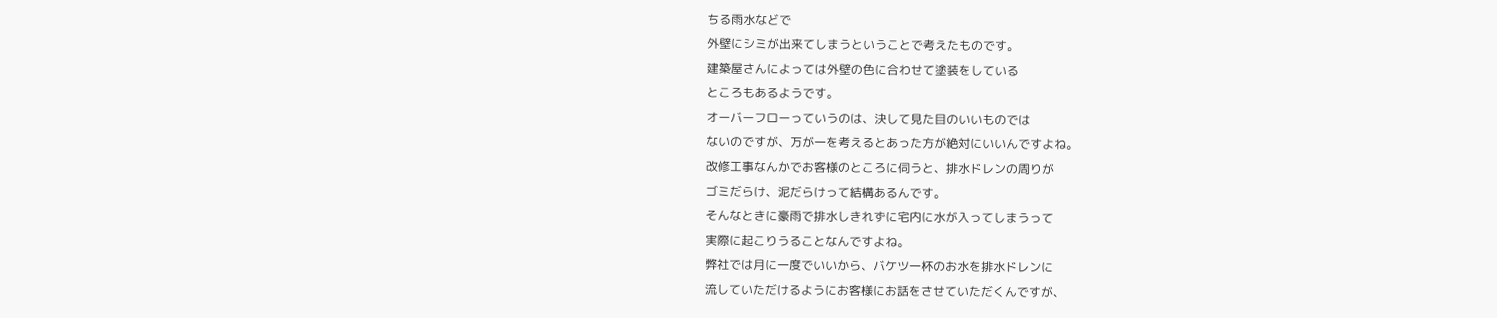ちる雨水などで
外壁にシミが出来てしまうということで考えたものです。
建築屋さんによっては外壁の色に合わせて塗装をしている
ところもあるようです。
オーバーフローっていうのは、決して見た目のいいものでは
ないのですが、万が一を考えるとあった方が絶対にいいんですよね。
改修工事なんかでお客様のところに伺うと、排水ドレンの周りが
ゴミだらけ、泥だらけって結構あるんです。
そんなときに豪雨で排水しきれずに宅内に水が入ってしまうって
実際に起こりうることなんですよね。
弊社では月に一度でいいから、バケツ一杯のお水を排水ドレンに
流していただけるようにお客様にお話をさせていただくんですが、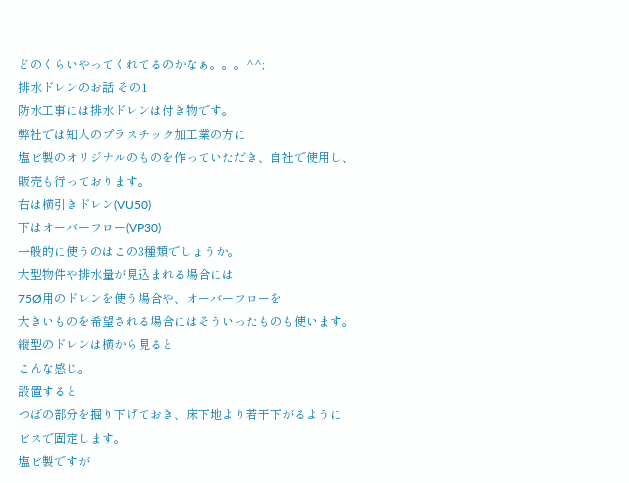どのくらいやってくれてるのかなぁ。。。^^;
排水ドレンのお話 その1
防水工事には排水ドレンは付き物です。
弊社では知人のプラスチック加工業の方に
塩ビ製のオリジナルのものを作っていただき、自社で使用し、
販売も行っております。
右は横引きドレン(VU50)
下はオーバーフロー(VP30)
一般的に使うのはこの3種類でしょうか。
大型物件や排水量が見込まれる場合には
75Ø用のドレンを使う場合や、オーバーフローを
大きいものを希望される場合にはそういったものも使います。
縦型のドレンは横から見ると
こんな感じ。
設置すると
つばの部分を掘り下げておき、床下地より若干下がるように
ビスで固定します。
塩ビ製ですが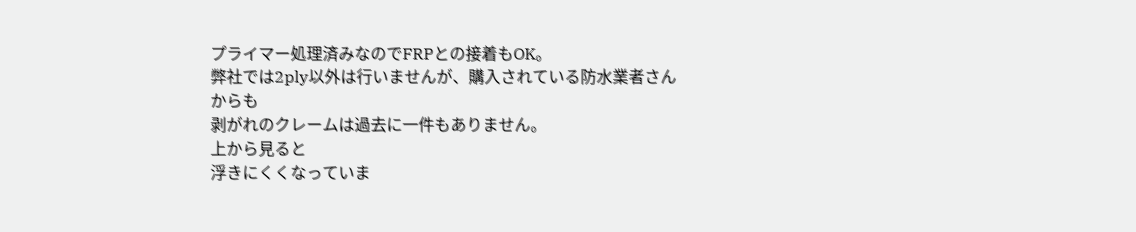プライマー処理済みなのでFRPとの接着もOK。
弊社では2ply以外は行いませんが、購入されている防水業者さんからも
剥がれのクレームは過去に一件もありません。
上から見ると
浮きにくくなっていま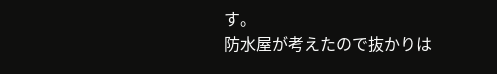す。
防水屋が考えたので抜かりは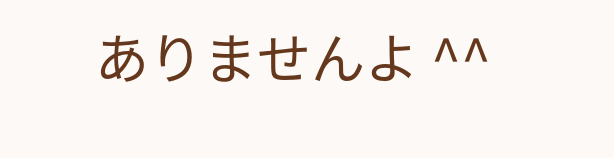ありませんよ ^^